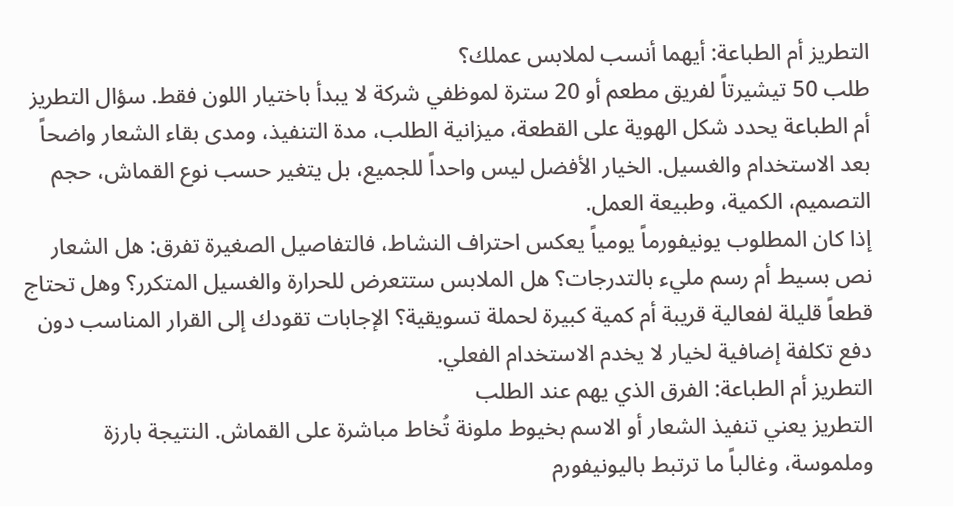التطريز أم الطباعة: أيهما أنسب لملابس عملك؟
طلب 50 تيشيرتاً لفريق مطعم أو 20 سترة لموظفي شركة لا يبدأ باختيار اللون فقط. سؤال التطريز أم الطباعة يحدد شكل الهوية على القطعة، ميزانية الطلب، مدة التنفيذ، ومدى بقاء الشعار واضحاً بعد الاستخدام والغسيل. الخيار الأفضل ليس واحداً للجميع، بل يتغير حسب نوع القماش، حجم التصميم، الكمية، وطبيعة العمل.
إذا كان المطلوب يونيفورماً يومياً يعكس احتراف النشاط، فالتفاصيل الصغيرة تفرق: هل الشعار نص بسيط أم رسم مليء بالتدرجات؟ هل الملابس ستتعرض للحرارة والغسيل المتكرر؟ وهل تحتاج قطعاً قليلة لفعالية قريبة أم كمية كبيرة لحملة تسويقية؟ الإجابات تقودك إلى القرار المناسب دون دفع تكلفة إضافية لخيار لا يخدم الاستخدام الفعلي.
التطريز أم الطباعة: الفرق الذي يهم عند الطلب
التطريز يعني تنفيذ الشعار أو الاسم بخيوط ملونة تُخاط مباشرة على القماش. النتيجة بارزة وملموسة، وغالباً ما ترتبط باليونيفورم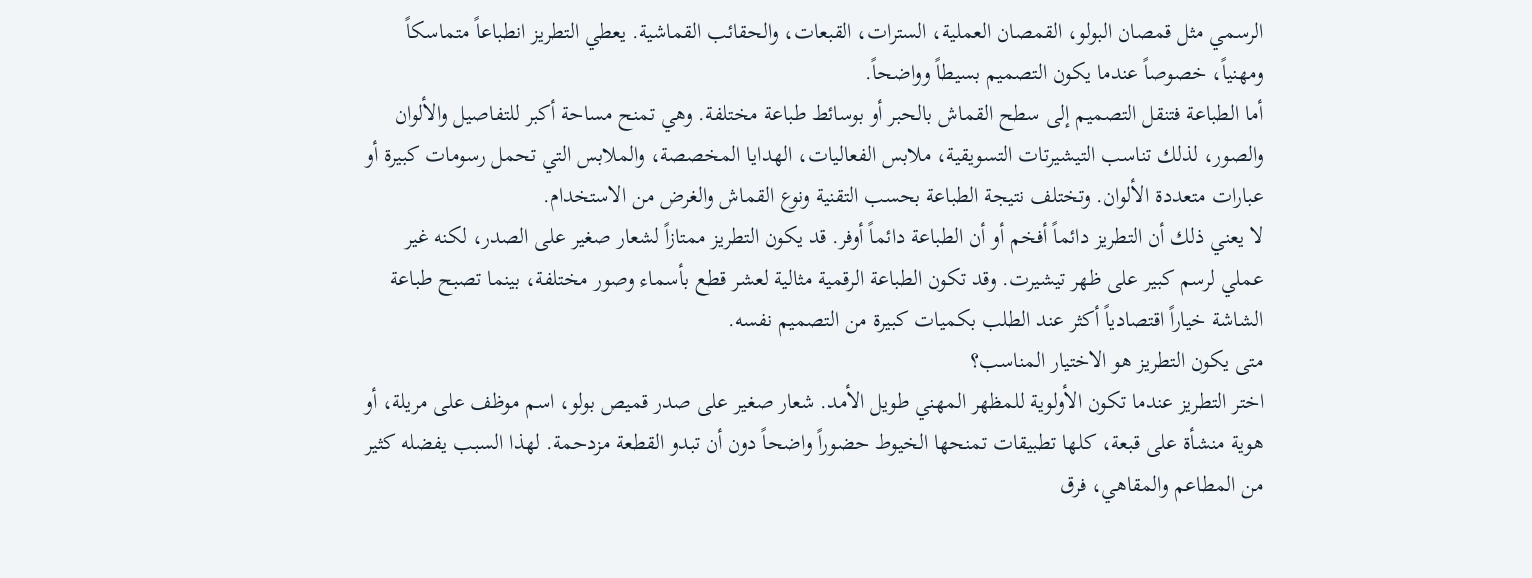الرسمي مثل قمصان البولو، القمصان العملية، السترات، القبعات، والحقائب القماشية. يعطي التطريز انطباعاً متماسكاً ومهنياً، خصوصاً عندما يكون التصميم بسيطاً وواضحاً.
أما الطباعة فتنقل التصميم إلى سطح القماش بالحبر أو بوسائط طباعة مختلفة. وهي تمنح مساحة أكبر للتفاصيل والألوان والصور، لذلك تناسب التيشيرتات التسويقية، ملابس الفعاليات، الهدايا المخصصة، والملابس التي تحمل رسومات كبيرة أو عبارات متعددة الألوان. وتختلف نتيجة الطباعة بحسب التقنية ونوع القماش والغرض من الاستخدام.
لا يعني ذلك أن التطريز دائماً أفخم أو أن الطباعة دائماً أوفر. قد يكون التطريز ممتازاً لشعار صغير على الصدر، لكنه غير عملي لرسم كبير على ظهر تيشيرت. وقد تكون الطباعة الرقمية مثالية لعشر قطع بأسماء وصور مختلفة، بينما تصبح طباعة الشاشة خياراً اقتصادياً أكثر عند الطلب بكميات كبيرة من التصميم نفسه.
متى يكون التطريز هو الاختيار المناسب؟
اختر التطريز عندما تكون الأولوية للمظهر المهني طويل الأمد. شعار صغير على صدر قميص بولو، اسم موظف على مريلة، أو هوية منشأة على قبعة، كلها تطبيقات تمنحها الخيوط حضوراً واضحاً دون أن تبدو القطعة مزدحمة. لهذا السبب يفضله كثير من المطاعم والمقاهي، فرق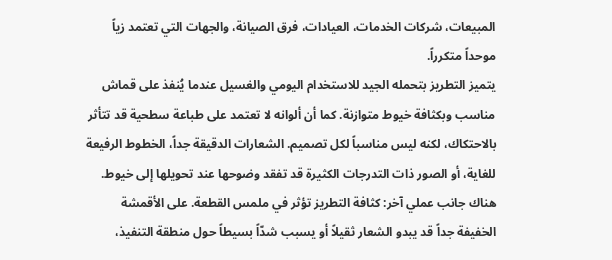المبيعات، شركات الخدمات، العيادات، فرق الصيانة، والجهات التي تعتمد زياً موحداً متكرراً.
يتميز التطريز بتحمله الجيد للاستخدام اليومي والغسيل عندما يُنفذ على قماش مناسب وبكثافة خيوط متوازنة. كما أن ألوانه لا تعتمد على طباعة سطحية قد تتأثر بالاحتكاك، لكنه ليس مناسباً لكل تصميم. الشعارات الدقيقة جداً، الخطوط الرفيعة للغاية، أو الصور ذات التدرجات الكثيرة قد تفقد وضوحها عند تحويلها إلى خيوط.
هناك جانب عملي آخر: كثافة التطريز تؤثر في ملمس القطعة. على الأقمشة الخفيفة جداً قد يبدو الشعار ثقيلاً أو يسبب شدّاً بسيطاً حول منطقة التنفيذ،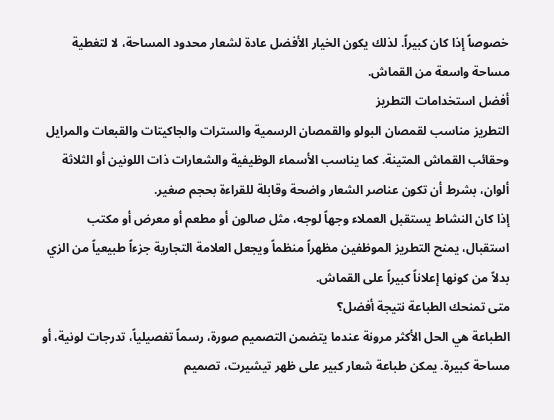خصوصاً إذا كان كبيراً. لذلك يكون الخيار الأفضل عادة لشعار محدود المساحة، لا لتغطية مساحة واسعة من القماش.
أفضل استخدامات التطريز
التطريز مناسب لقمصان البولو والقمصان الرسمية والسترات والجاكيتات والقبعات والمرايل وحقائب القماش المتينة. كما يناسب الأسماء الوظيفية والشعارات ذات اللونين أو الثلاثة ألوان، بشرط أن تكون عناصر الشعار واضحة وقابلة للقراءة بحجم صغير.
إذا كان النشاط يستقبل العملاء وجهاً لوجه، مثل صالون أو مطعم أو معرض أو مكتب استقبال، يمنح التطريز الموظفين مظهراً منظماً ويجعل العلامة التجارية جزءاً طبيعياً من الزي بدلاً من كونها إعلاناً كبيراً على القماش.
متى تمنحك الطباعة نتيجة أفضل؟
الطباعة هي الحل الأكثر مرونة عندما يتضمن التصميم صورة، رسماً تفصيلياً، تدرجات لونية، أو مساحة كبيرة. يمكن طباعة شعار كبير على ظهر تيشيرت، تصميم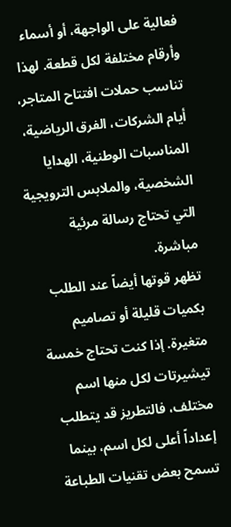فعالية على الواجهة، أو أسماء وأرقام مختلفة لكل قطعة. لهذا تناسب حملات افتتاح المتاجر، أيام الشركات، الفرق الرياضية، المناسبات الوطنية، الهدايا الشخصية، والملابس الترويجية التي تحتاج رسالة مرئية مباشرة.
تظهر قوتها أيضاً عند الطلب بكميات قليلة أو تصاميم متغيرة. إذا كنت تحتاج خمسة تيشيرتات لكل منها اسم مختلف، فالتطريز قد يتطلب إعداداً أعلى لكل اسم، بينما تسمح بعض تقنيات الطباعة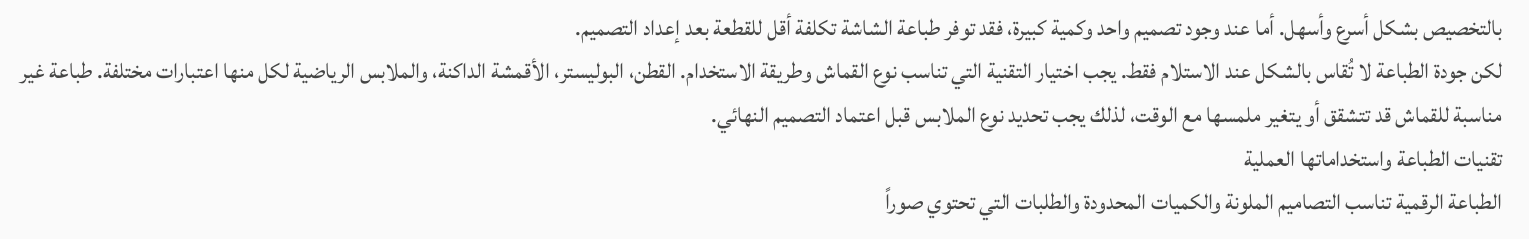بالتخصيص بشكل أسرع وأسهل. أما عند وجود تصميم واحد وكمية كبيرة، فقد توفر طباعة الشاشة تكلفة أقل للقطعة بعد إعداد التصميم.
لكن جودة الطباعة لا تُقاس بالشكل عند الاستلام فقط. يجب اختيار التقنية التي تناسب نوع القماش وطريقة الاستخدام. القطن، البوليستر، الأقمشة الداكنة، والملابس الرياضية لكل منها اعتبارات مختلفة. طباعة غير مناسبة للقماش قد تتشقق أو يتغير ملمسها مع الوقت، لذلك يجب تحديد نوع الملابس قبل اعتماد التصميم النهائي.
تقنيات الطباعة واستخداماتها العملية
الطباعة الرقمية تناسب التصاميم الملونة والكميات المحدودة والطلبات التي تحتوي صوراً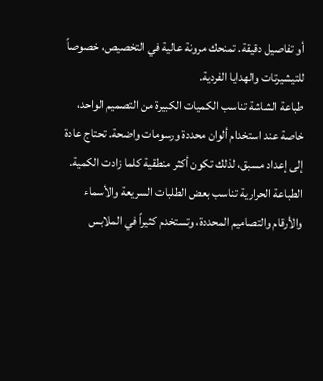أو تفاصيل دقيقة. تمنحك مرونة عالية في التخصيص، خصوصاً للتيشيرتات والهدايا الفردية.
طباعة الشاشة تناسب الكميات الكبيرة من التصميم الواحد، خاصة عند استخدام ألوان محددة ورسومات واضحة. تحتاج عادة إلى إعداد مسبق، لذلك تكون أكثر منطقية كلما زادت الكمية.
الطباعة الحرارية تناسب بعض الطلبات السريعة والأسماء والأرقام والتصاميم المحددة، وتستخدم كثيراً في الملابس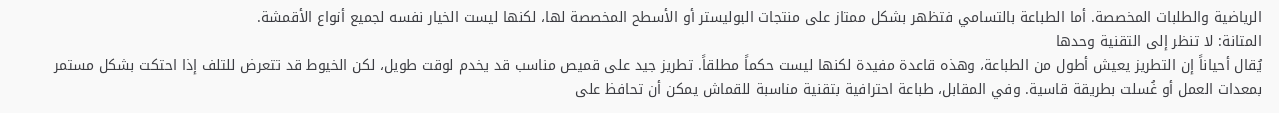الرياضية والطلبات المخصصة. أما الطباعة بالتسامي فتظهر بشكل ممتاز على منتجات البوليستر أو الأسطح المخصصة لها، لكنها ليست الخيار نفسه لجميع أنواع الأقمشة.
المتانة: لا تنظر إلى التقنية وحدها
يُقال أحياناً إن التطريز يعيش أطول من الطباعة، وهذه قاعدة مفيدة لكنها ليست حكماً مطلقاً. تطريز جيد على قميص مناسب قد يخدم لوقت طويل، لكن الخيوط قد تتعرض للتلف إذا احتكت بشكل مستمر بمعدات العمل أو غُسلت بطريقة قاسية. وفي المقابل، طباعة احترافية بتقنية مناسبة للقماش يمكن أن تحافظ على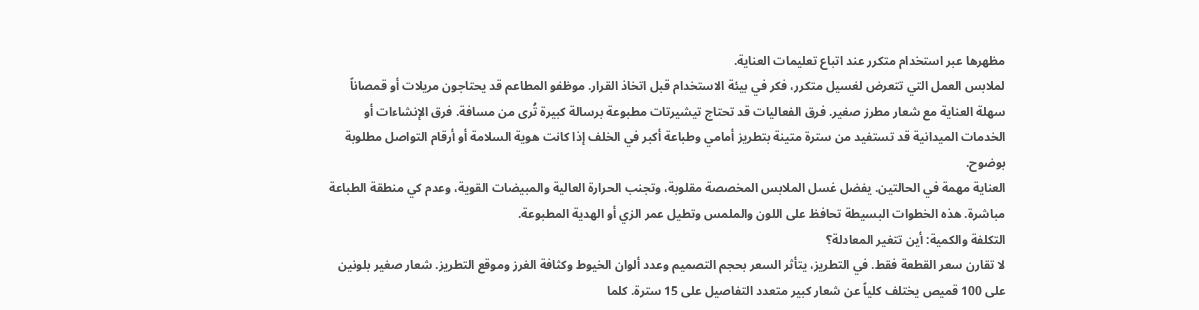مظهرها عبر استخدام متكرر عند اتباع تعليمات العناية.
لملابس العمل التي تتعرض لغسيل متكرر، فكر في بيئة الاستخدام قبل اتخاذ القرار. موظفو المطاعم قد يحتاجون مريلات أو قمصاناً سهلة العناية مع شعار مطرز صغير. فرق الفعاليات قد تحتاج تيشيرتات مطبوعة برسالة كبيرة تُرى من مسافة. فرق الإنشاءات أو الخدمات الميدانية قد تستفيد من سترة متينة بتطريز أمامي وطباعة أكبر في الخلف إذا كانت هوية السلامة أو أرقام التواصل مطلوبة بوضوح.
العناية مهمة في الحالتين. يفضل غسل الملابس المخصصة مقلوبة، وتجنب الحرارة العالية والمبيضات القوية، وعدم كي منطقة الطباعة مباشرة. هذه الخطوات البسيطة تحافظ على اللون والملمس وتطيل عمر الزي أو الهدية المطبوعة.
التكلفة والكمية: أين تتغير المعادلة؟
لا تقارن سعر القطعة فقط. في التطريز، يتأثر السعر بحجم التصميم وعدد ألوان الخيوط وكثافة الغرز وموقع التطريز. شعار صغير بلونين على 100 قميص يختلف كلياً عن شعار كبير متعدد التفاصيل على 15 سترة. كلما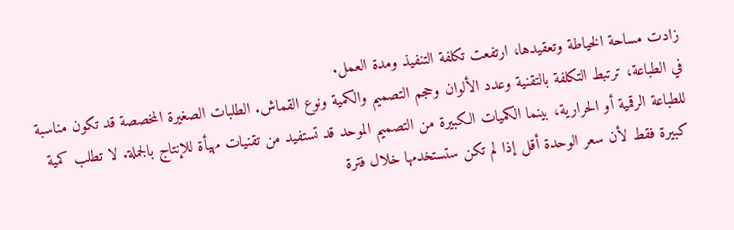زادت مساحة الخياطة وتعقيدها، ارتفعت تكلفة التنفيذ ومدة العمل.
في الطباعة، ترتبط التكلفة بالتقنية وعدد الألوان وحجم التصميم والكمية ونوع القماش. الطلبات الصغيرة المخصصة قد تكون مناسبة للطباعة الرقمية أو الحرارية، بينما الكميات الكبيرة من التصميم الموحد قد تستفيد من تقنيات مهيأة للإنتاج بالجملة. لا تطلب كمية كبيرة فقط لأن سعر الوحدة أقل إذا لم تكن ستستخدمها خلال فترة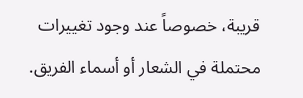قريبة، خصوصاً عند وجود تغييرات محتملة في الشعار أو أسماء الفريق.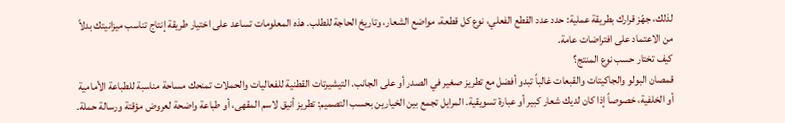لذلك، جهّز قرارك بطريقة عملية: حدد عدد القطع الفعلي، نوع كل قطعة، مواضع الشعار، وتاريخ الحاجة للطلب. هذه المعلومات تساعد على اختيار طريقة إنتاج تناسب ميزانيتك بدلاً من الاعتماد على افتراضات عامة.
كيف تختار حسب نوع المنتج؟
قمصان البولو والجاكيتات والقبعات غالباً تبدو أفضل مع تطريز صغير في الصدر أو على الجانب. التيشيرتات القطنية للفعاليات والحملات تمنحك مساحة مناسبة للطباعة الأمامية أو الخلفية، خصوصاً إذا كان لديك شعار كبير أو عبارة تسويقية. المرايل تجمع بين الخيارين بحسب التصميم: تطريز أنيق لاسم المقهى، أو طباعة واضحة لعروض مؤقتة ورسالة حملة.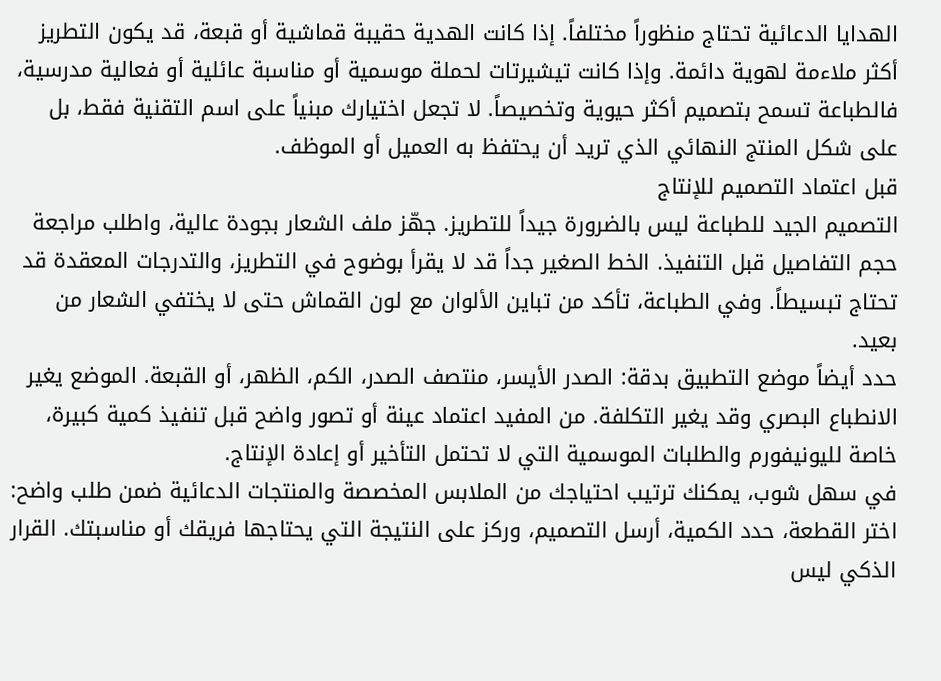الهدايا الدعائية تحتاج منظوراً مختلفاً. إذا كانت الهدية حقيبة قماشية أو قبعة، قد يكون التطريز أكثر ملاءمة لهوية دائمة. وإذا كانت تيشيرتات لحملة موسمية أو مناسبة عائلية أو فعالية مدرسية، فالطباعة تسمح بتصميم أكثر حيوية وتخصيصاً. لا تجعل اختيارك مبنياً على اسم التقنية فقط، بل على شكل المنتج النهائي الذي تريد أن يحتفظ به العميل أو الموظف.
قبل اعتماد التصميم للإنتاج
التصميم الجيد للطباعة ليس بالضرورة جيداً للتطريز. جهّز ملف الشعار بجودة عالية، واطلب مراجعة حجم التفاصيل قبل التنفيذ. الخط الصغير جداً قد لا يقرأ بوضوح في التطريز، والتدرجات المعقدة قد تحتاج تبسيطاً. وفي الطباعة، تأكد من تباين الألوان مع لون القماش حتى لا يختفي الشعار من بعيد.
حدد أيضاً موضع التطبيق بدقة: الصدر الأيسر، منتصف الصدر، الكم، الظهر، أو القبعة. الموضع يغير الانطباع البصري وقد يغير التكلفة. من المفيد اعتماد عينة أو تصور واضح قبل تنفيذ كمية كبيرة، خاصة لليونيفورم والطلبات الموسمية التي لا تحتمل التأخير أو إعادة الإنتاج.
في سهل شوب، يمكنك ترتيب احتياجك من الملابس المخصصة والمنتجات الدعائية ضمن طلب واضح: اختر القطعة، حدد الكمية، أرسل التصميم، وركز على النتيجة التي يحتاجها فريقك أو مناسبتك. القرار الذكي ليس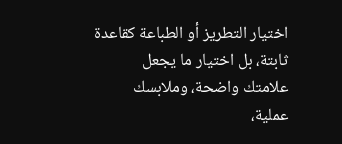اختيار التطريز أو الطباعة كقاعدة ثابتة، بل اختيار ما يجعل علامتك واضحة، وملابسك عملية،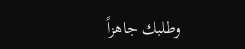وطلبك جاهزاً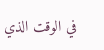في الوقت الذي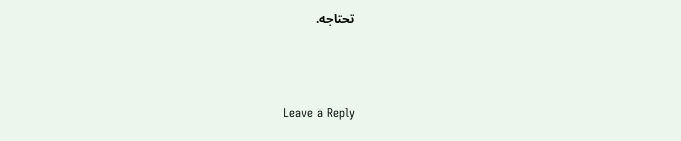تحتاجه.



Leave a Reply